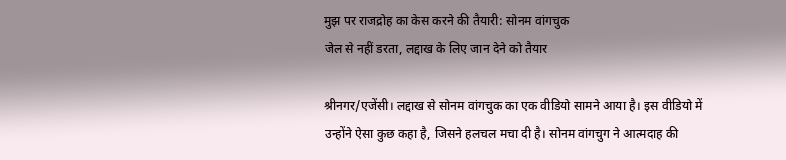मुझ पर राजद्रोह का केस करने की तैयारी: सोनम वांगचुक
जेल से नहीं डरता, लद्दाख के लिए जान देने को तैयार

श्रीनगर/एजेंसी। लद्दाख से सोनम वांगचुक का एक वीडियो सामने आया है। इस वीडियो में उन्होंने ऐसा कुछ कहा है, जिसने हलचल मचा दी है। सोनम वांगचुग ने आत्मदाह की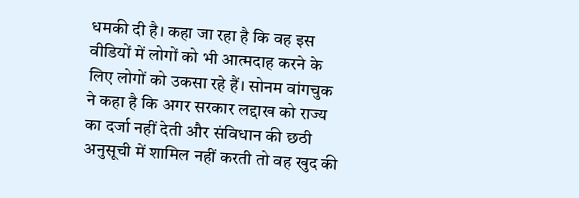धमकी दी है। कहा जा रहा है कि वह इस वीडियों में लोगों को भी आत्मदाह करने के लिए लोगों को उकसा रहे हैं। सोनम वांगचुक ने कहा है कि अगर सरकार लद्दाख को राज्य का दर्जा नहीं देती और संविधान की छठी अनुसूची में शामिल नहीं करती तो वह खुद की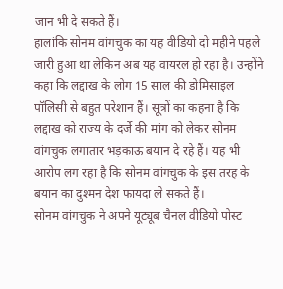जान भी दे सकते हैं।
हालांकि सोनम वांगचुक का यह वीडियो दो महीने पहले जारी हुआ था लेकिन अब यह वायरल हो रहा है। उन्होंने कहा कि लद्दाख के लोग 15 साल की डोमिसाइल पॉलिसी से बहुत परेशान हैं। सूत्रों का कहना है कि लद्दाख को राज्य के दर्जे की मांग को लेकर सोनम वांगचुक लगातार भड़काऊ बयान दे रहे हैं। यह भी आरोप लग रहा है कि सोनम वांगचुक के इस तरह के बयान का दुश्मन देश फायदा ले सकते हैं।
सोनम वांगचुक ने अपने यूट्यूब चैनल वीडियो पोस्ट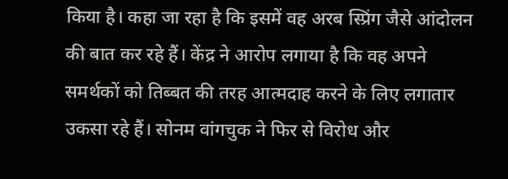किया है। कहा जा रहा है कि इसमें वह अरब स्प्रिंग जैसे आंदोलन की बात कर रहे हैं। केंद्र ने आरोप लगाया है कि वह अपने समर्थकों को तिब्बत की तरह आत्मदाह करने के लिए लगातार उकसा रहे हैं। सोनम वांगचुक ने फिर से विरोध और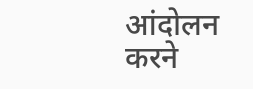आंदोलन करने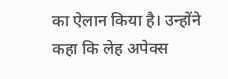का ऐलान किया है। उन्होंने कहा कि लेह अपेक्स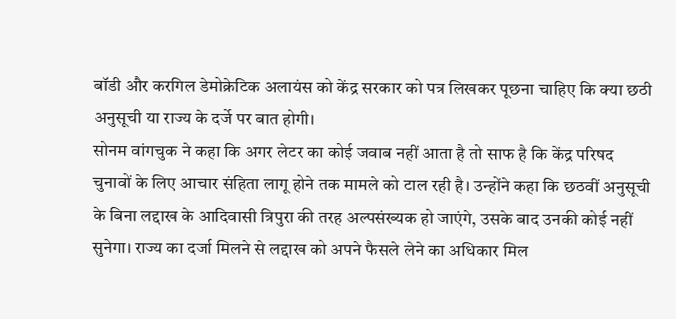बॉडी और करगिल डेमोक्रेटिक अलायंस को केंद्र सरकार को पत्र लिखकर पूछना चाहिए कि क्या छठी अनुसूची या राज्य के दर्जे पर बात होगी।
सोनम वांगचुक ने कहा कि अगर लेटर का कोई जवाब नहीं आता है तो साफ है कि केंद्र परिषद चुनावों के लिए आचार संहिता लागू होने तक मामले को टाल रही है। उन्होंने कहा कि छठवीं अनुसूची के बिना लद्दाख के आदिवासी त्रिपुरा की तरह अल्पसंख्यक हो जाएंगे, उसके बाद उनकी कोई नहीं सुनेगा। राज्य का दर्जा मिलने से लद्दाख को अपने फैसले लेने का अधिकार मिल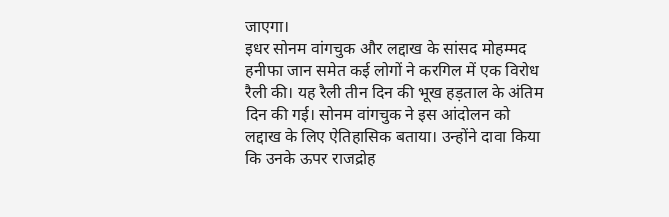जाएगा।
इधर सोनम वांगचुक और लद्दाख के सांसद मोहम्मद हनीफा जान समेत कई लोगों ने करगिल में एक विरोध रैली की। यह रैली तीन दिन की भूख हड़ताल के अंतिम दिन की गई। सोनम वांगचुक ने इस आंदोलन को लद्दाख के लिए ऐतिहासिक बताया। उन्होंने दावा किया कि उनके ऊपर राजद्रोह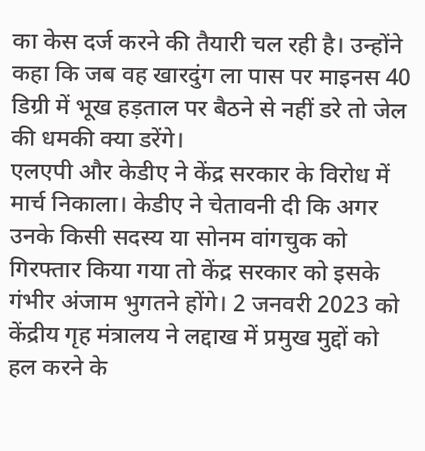का केस दर्ज करने की तैयारी चल रही है। उन्होंने कहा कि जब वह खारदुंग ला पास पर माइनस 40 डिग्री में भूख हड़ताल पर बैठने से नहीं डरे तो जेल की धमकी क्या डरेंगे।
एलएपी और केडीए ने केंद्र सरकार के विरोध में मार्च निकाला। केडीए ने चेतावनी दी कि अगर उनके किसी सदस्य या सोनम वांगचुक को गिरफ्तार किया गया तो केंद्र सरकार को इसके गंभीर अंजाम भुगतने होंगे। 2 जनवरी 2023 को केंद्रीय गृह मंत्रालय ने लद्दाख में प्रमुख मुद्दों को हल करने के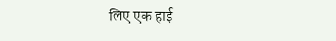लिए एक हाई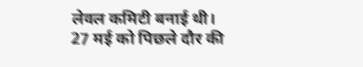लेवल कमिटी बनाई थी। 27 मई को पिछले दौर की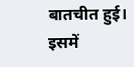बातचीत हुई। इसमें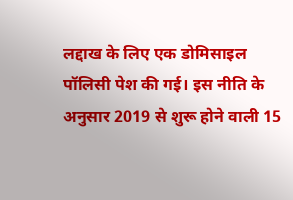लद्दाख के लिए एक डोमिसाइल पॉलिसी पेश की गई। इस नीति के अनुसार 2019 से शुरू होने वाली 15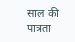साल की पात्रता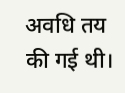अवधि तय की गई थी।